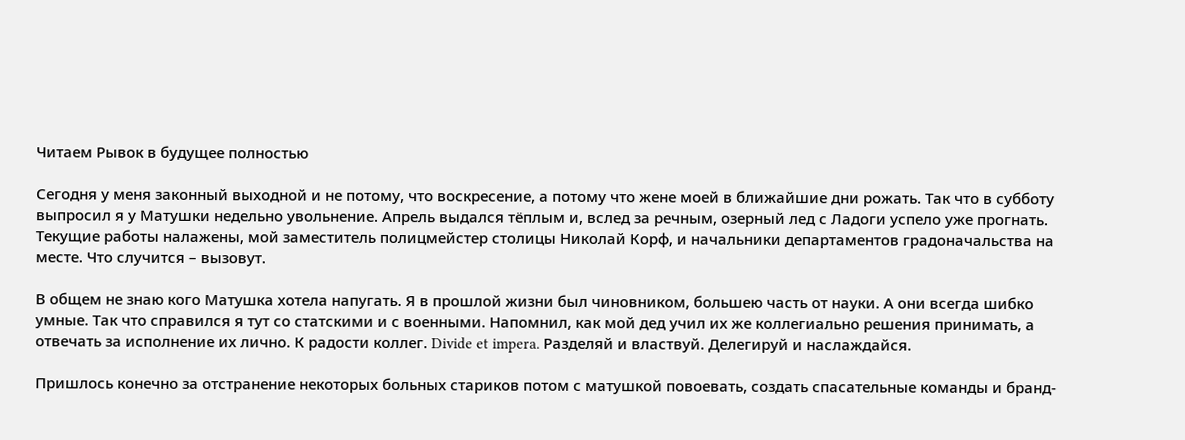Читаем Рывок в будущее полностью

Сегодня у меня законный выходной и не потому, что воскресение, а потому что жене моей в ближайшие дни рожать. Так что в субботу выпросил я у Матушки недельно увольнение. Апрель выдался тёплым и, вслед за речным, озерный лед с Ладоги успело уже прогнать. Текущие работы налажены, мой заместитель полицмейстер столицы Николай Корф, и начальники департаментов градоначальства на месте. Что случится – вызовут.

В общем не знаю кого Матушка хотела напугать. Я в прошлой жизни был чиновником, большею часть от науки. А они всегда шибко умные. Так что справился я тут со статскими и с военными. Напомнил, как мой дед учил их же коллегиально решения принимать, а отвечать за исполнение их лично. К радости коллег. Divide et impera. Разделяй и властвуй. Делегируй и наслаждайся.

Пришлось конечно за отстранение некоторых больных стариков потом с матушкой повоевать, создать спасательные команды и бранд-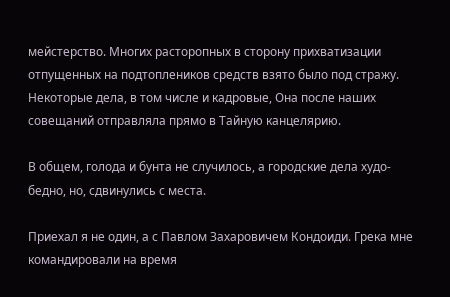мейстерство. Многих расторопных в сторону прихватизации отпущенных на подтоплеников средств взято было под стражу. Некоторые дела, в том числе и кадровые, Она после наших совещаний отправляла прямо в Тайную канцелярию.

В общем, голода и бунта не случилось, а городские дела худо-бедно, но, сдвинулись с места.

Приехал я не один, а с Павлом Захаровичем Кондоиди. Грека мне командировали на время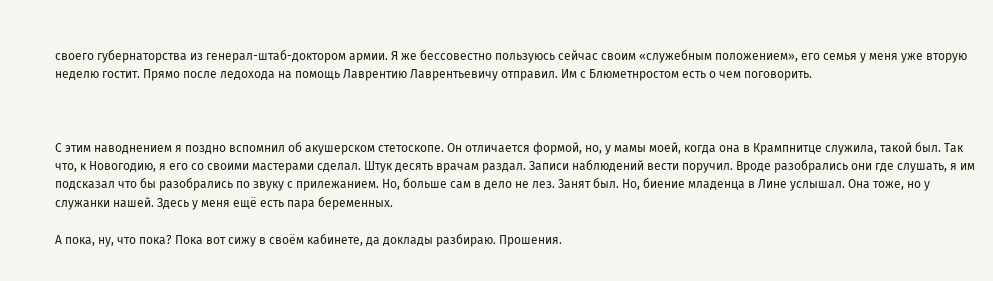своего губернаторства из генерал-штаб-доктором армии. Я же бессовестно пользуюсь сейчас своим «служебным положением», его семья у меня уже вторую неделю гостит. Прямо после ледохода на помощь Лаврентию Лаврентьевичу отправил. Им с Блюметнростом есть о чем поговорить.



С этим наводнением я поздно вспомнил об акушерском стетоскопе. Он отличается формой, но, у мамы моей, когда она в Крампнитце служила, такой был. Так что, к Новогодию, я его со своими мастерами сделал. Штук десять врачам раздал. Записи наблюдений вести поручил. Вроде разобрались они где слушать, я им подсказал что бы разобрались по звуку с прилежанием. Но, больше сам в дело не лез. Занят был. Но, биение младенца в Лине услышал. Она тоже, но у служанки нашей. Здесь у меня ещё есть пара беременных.

А пока, ну, что пока? Пока вот сижу в своём кабинете, да доклады разбираю. Прошения.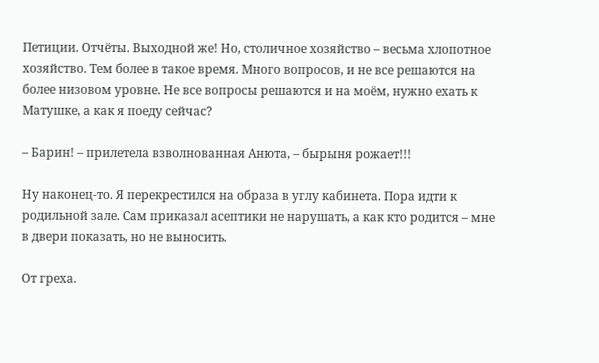Петиции. Отчёты. Выходной же! Но, столичное хозяйство – весьма хлопотное хозяйство. Тем более в такое время. Много вопросов, и не все решаются на более низовом уровне. Не все вопросы решаются и на моём, нужно ехать к Матушке, а как я поеду сейчас?

– Барин! – прилетела взволнованная Анюта, – бырыня рожает!!!

Ну наконец-то. Я перекрестился на образа в углу кабинета. Пора идти к родильной зале. Сам приказал асептики не нарушать, а как кто родится – мне в двери показать, но не выносить.

От греха.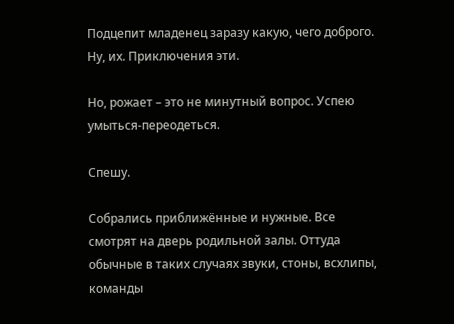Подцепит младенец заразу какую, чего доброго. Ну, их. Приключения эти.

Но, рожает – это не минутный вопрос. Успею умыться-переодеться.

Спешу.

Собрались приближённые и нужные. Все смотрят на дверь родильной залы. Оттуда обычные в таких случаях звуки, стоны, всхлипы, команды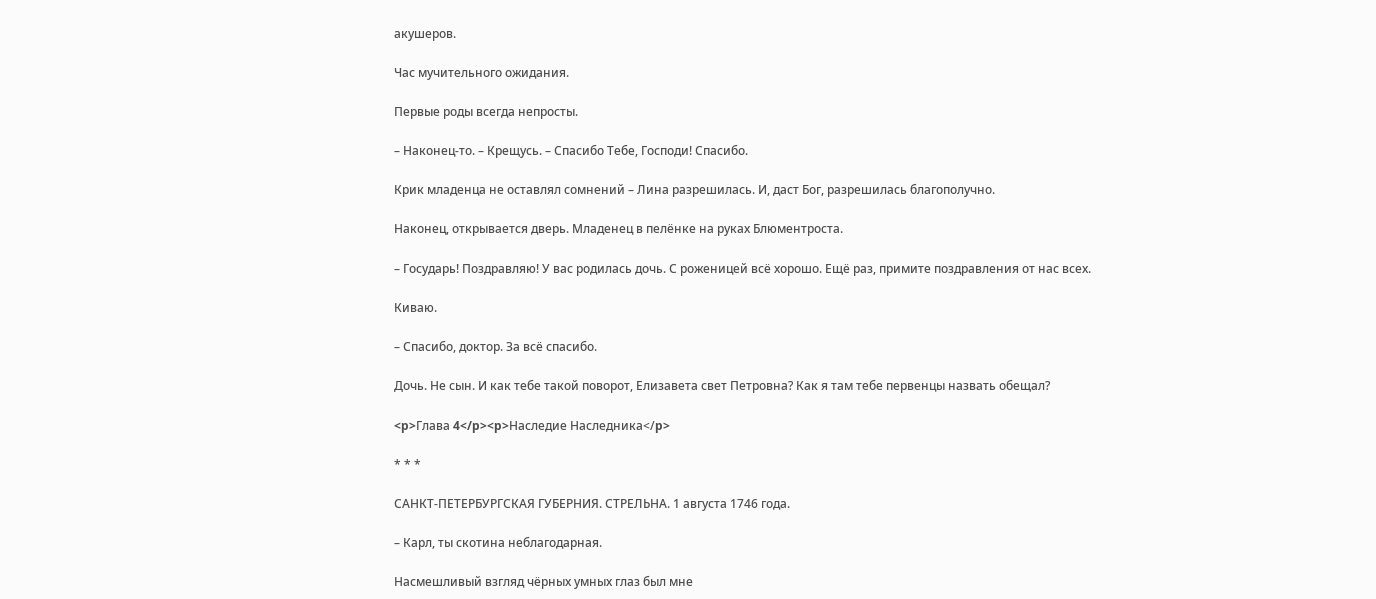акушеров.

Час мучительного ожидания.

Первые роды всегда непросты.

– Наконец-то. – Крещусь. – Спасибо Тебе, Господи! Спасибо.

Крик младенца не оставлял сомнений – Лина разрешилась. И, даст Бог, разрешилась благополучно.

Наконец, открывается дверь. Младенец в пелёнке на руках Блюментроста.

– Государь! Поздравляю! У вас родилась дочь. С роженицей всё хорошо. Ещё раз, примите поздравления от нас всех.

Киваю.

– Спасибо, доктор. За всё спасибо.

Дочь. Не сын. И как тебе такой поворот, Елизавета свет Петровна? Как я там тебе первенцы назвать обещал?

<p>Глава 4</p><p>Наследие Наследника</p>

* * *

САНКТ-ПЕТЕРБУРГСКАЯ ГУБЕРНИЯ. СТРЕЛЬНА. 1 августа 1746 года.

– Карл, ты скотина неблагодарная.

Насмешливый взгляд чёрных умных глаз был мне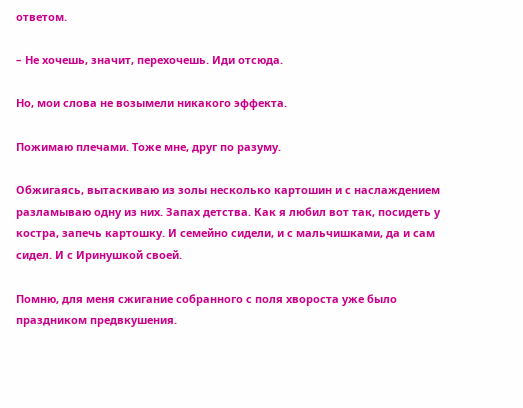ответом.

– Не хочешь, значит, перехочешь. Иди отсюда.

Но, мои слова не возымели никакого эффекта.

Пожимаю плечами. Тоже мне, друг по разуму.

Обжигаясь, вытаскиваю из золы несколько картошин и с наслаждением разламываю одну из них. Запах детства. Как я любил вот так, посидеть у костра, запечь картошку. И семейно сидели, и с мальчишками, да и сам сидел. И с Иринушкой своей.

Помню, для меня сжигание собранного с поля хвороста уже было праздником предвкушения.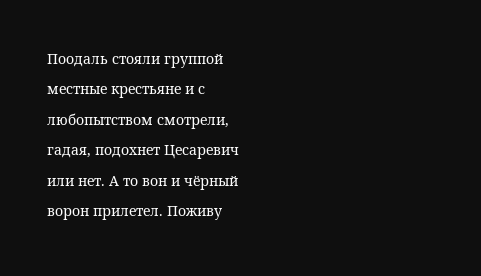Поодаль стояли группой местные крестьяне и с любопытством смотрели, гадая, подохнет Цесаревич или нет. А то вон и чёрный ворон прилетел. Поживу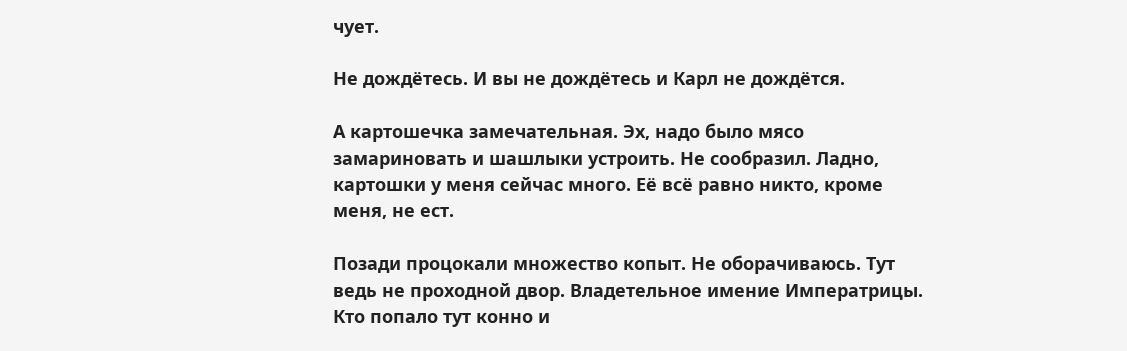чует.

Не дождётесь. И вы не дождётесь и Карл не дождётся.

А картошечка замечательная. Эх, надо было мясо замариновать и шашлыки устроить. Не сообразил. Ладно, картошки у меня сейчас много. Её всё равно никто, кроме меня, не ест.

Позади процокали множество копыт. Не оборачиваюсь. Тут ведь не проходной двор. Владетельное имение Императрицы. Кто попало тут конно и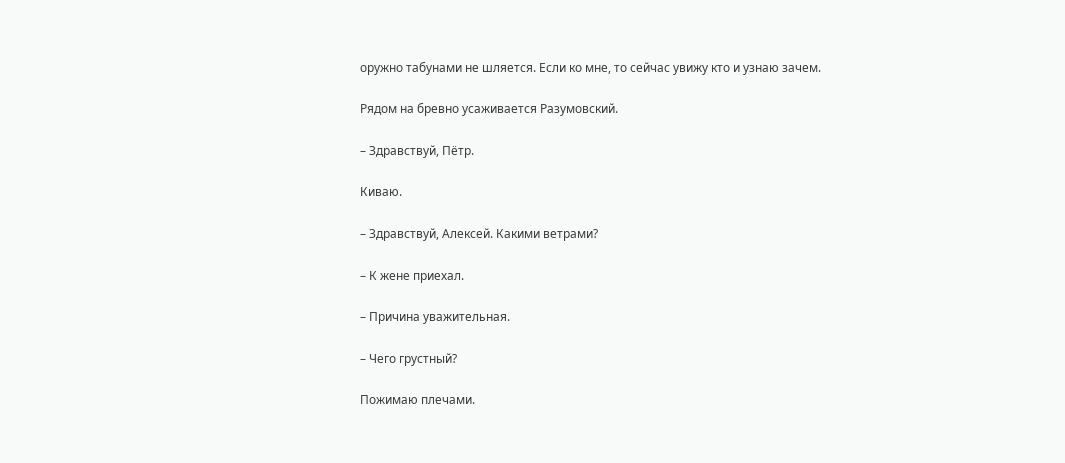оружно табунами не шляется. Если ко мне, то сейчас увижу кто и узнаю зачем.

Рядом на бревно усаживается Разумовский.

– Здравствуй, Пётр.

Киваю.

– Здравствуй, Алексей. Какими ветрами?

– К жене приехал.

– Причина уважительная.

– Чего грустный?

Пожимаю плечами.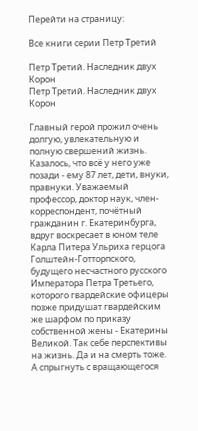Перейти на страницу:

Все книги серии Петр Третий

Петр Третий. Наследник двух Корон
Петр Третий. Наследник двух Корон

Главный герой прожил очень долгую, увлекательную и полную свершений жизнь. Казалось, что всё у него уже позади - ему 87 лет, дети, внуки, правнуки. Уважаемый профессор, доктор наук, член-корреспондент, почётный гражданин г. Екатеринбурга, вдруг воскресает в юном теле Карла Питера Ульриха герцога Голштейн-Готторпского, будущего несчастного русского Императора Петра Третьего, которого гвардейские офицеры позже придушат гвардейским же шарфом по приказу собственной жены - Екатерины Великой. Так себе перспективы на жизнь. Да и на смерть тоже. А спрыгнуть с вращающегося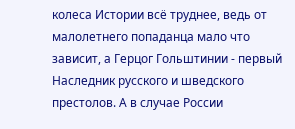колеса Истории всё труднее, ведь от малолетнего попаданца мало что зависит, а Герцог Гольштинии - первый Наследник русского и шведского престолов. А в случае России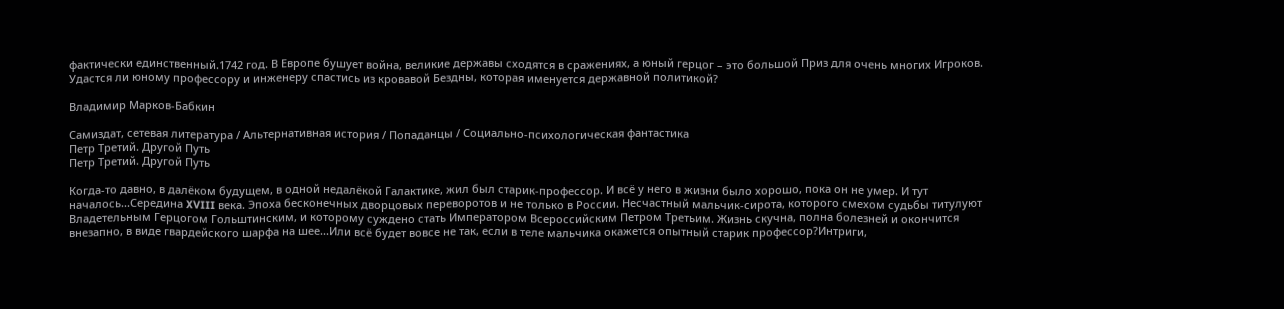фактически единственный.1742 год. В Европе бушует война, великие державы сходятся в сражениях, а юный герцог – это большой Приз для очень многих Игроков. Удастся ли юному профессору и инженеру спастись из кровавой Бездны, которая именуется державной политикой?

Владимир Марков-Бабкин

Самиздат, сетевая литература / Альтернативная история / Попаданцы / Социально-психологическая фантастика
Петр Третий. Другой Путь
Петр Третий. Другой Путь

Когда-то давно, в далёком будущем, в одной недалёкой Галактике, жил был старик-профессор. И всё у него в жизни было хорошо, пока он не умер. И тут началось...Середина XVIII века. Эпоха бесконечных дворцовых переворотов и не только в России. Несчастный мальчик-сирота, которого смехом судьбы титулуют Владетельным Герцогом Гольштинским, и которому суждено стать Императором Всероссийским Петром Третьим. Жизнь скучна, полна болезней и окончится внезапно, в виде гвардейского шарфа на шее...Или всё будет вовсе не так, если в теле мальчика окажется опытный старик профессор?Интриги,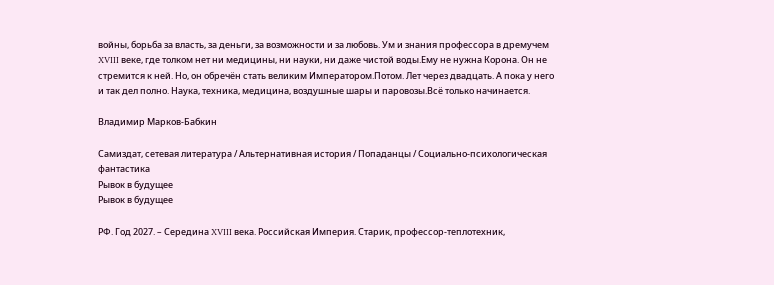войны, борьба за власть, за деньги, за возможности и за любовь. Ум и знания профессора в дремучем XVIII веке, где толком нет ни медицины, ни науки, ни даже чистой воды.Ему не нужна Корона. Он не стремится к ней. Но, он обречён стать великим Императором.Потом. Лет через двадцать. А пока у него и так дел полно. Наука, техника, медицина, воздушные шары и паровозы.Всё только начинается.

Владимир Марков-Бабкин

Самиздат, сетевая литература / Альтернативная история / Попаданцы / Социально-психологическая фантастика
Рывок в будущее
Рывок в будущее

РФ. Год 2027. – Середина XVIII века. Российская Империя. Старик, профессор-теплотехник,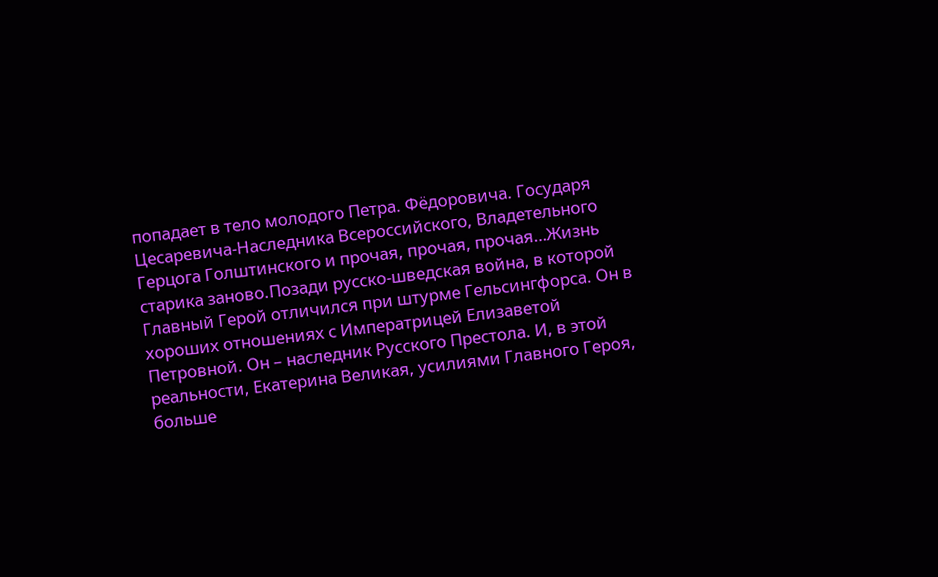попадает в тело молодого Петра. Фёдоровича. Государя Цесаревича-Наследника Всероссийского, Владетельного Герцога Голштинского и прочая, прочая, прочая…Жизнь старика заново.Позади русско-шведская война, в которой Главный Герой отличился при штурме Гельсингфорса. Он в хороших отношениях с Императрицей Елизаветой Петровной. Он – наследник Русского Престола. И, в этой реальности, Екатерина Великая, усилиями Главного Героя, больше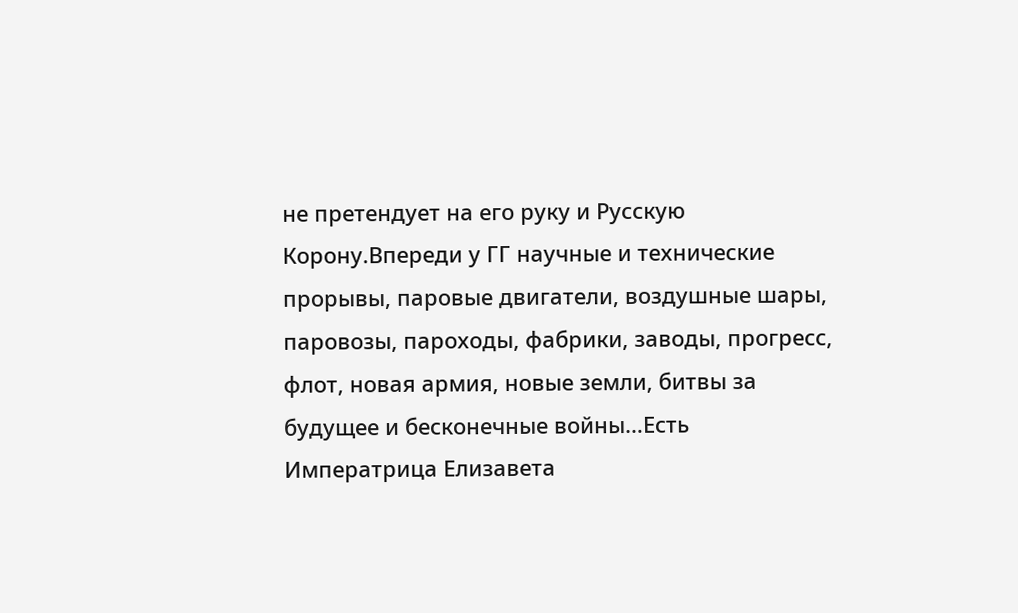не претендует на его руку и Русскую Корону.Впереди у ГГ научные и технические прорывы, паровые двигатели, воздушные шары, паровозы, пароходы, фабрики, заводы, прогресс, флот, новая армия, новые земли, битвы за будущее и бесконечные войны…Есть Императрица Елизавета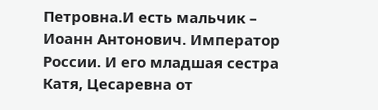Петровна.И есть мальчик – Иоанн Антонович. Император России. И его младшая сестра Катя, Цесаревна от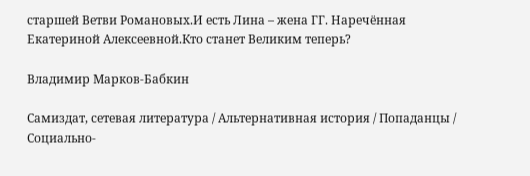старшей Ветви Романовых.И есть Лина – жена ГГ. Наречённая Екатериной Алексеевной.Кто станет Великим теперь?

Владимир Марков-Бабкин

Самиздат, сетевая литература / Альтернативная история / Попаданцы / Социально-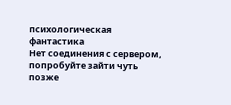психологическая фантастика
Нет соединения с сервером, попробуйте зайти чуть позже